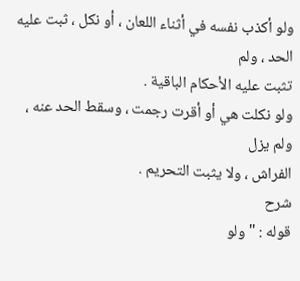ولو أكذب نفسه في أثناء اللعان ، أو نكل ، ثبت عليه الحد ، ولم
تثبت عليه الأحكام الباقية .
ولو نكلت هي أو أقرت رجمت ، وسقط الحد عنه ، ولم يزل
الفراش ، ولا يثبت التحريم .
شرح
قوله : " ولو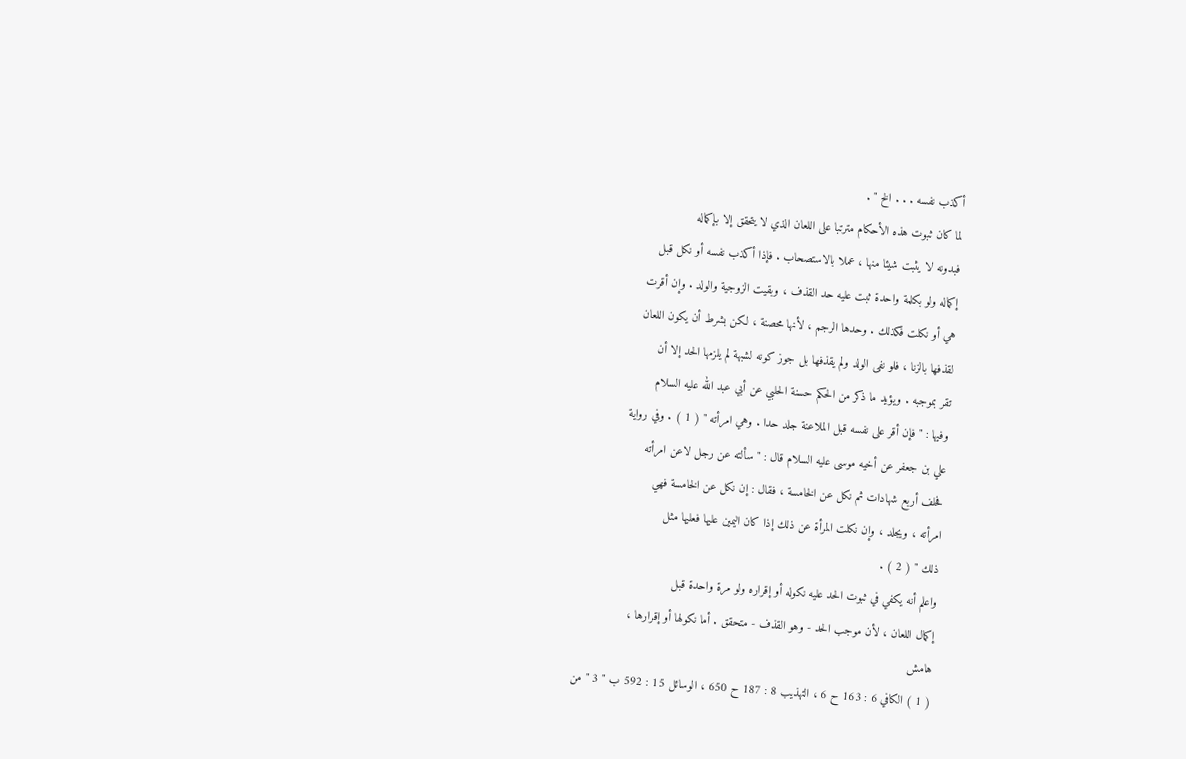أكذب نفسه . . . الخ " .
لما كان ثبوت هذه الأحكام مترتبا على اللعان الذي لا يتحقق إلا بإكماله
فبدونه لا يثبت شيئا منها ، عملا بالاستصحاب . فإذا أكذب نفسه أو نكل قبل
إكماله ولو بكلمة واحدة ثبت عليه حد القذف ، وبقيت الزوجية والولد . وإن أقرت
هي أو نكلت فكذلك . وحدها الرجم ، لأنها محصنة ، لكن بشرط أن يكون اللعان
لقذفها بالزنا ، فلو نفى الولد ولم يقذفها بل جوز كونه لشبهة لم يلزمها الحد إلا أن
تقر بموجبه . ويؤيد ما ذكر من الحكم حسنة الحلبي عن أبي عبد الله عليه السلام
وفيها : " فإن أقر على نفسه قبل الملاعنة جلد حدا . وهي امرأته " ( 1 ) . وفي رواية
علي بن جعفر عن أخيه موسى عليه السلام قال : " سألته عن رجل لاعن امرأته
فحلف أربع شهادات ثم نكل عن الخامسة ، فقال : إن نكل عن الخامسة فهي
امرأته ، ويجلد ، وإن نكلت المرأة عن ذلك إذا كان اليمين عليها فعليها مثل
ذلك " ( 2 ) .
واعلم أنه يكفي في ثبوت الحد عليه نكوله أو إقراره ولو مرة واحدة قبل
إكمال اللعان ، لأن موجب الحد - وهو القذف - متحقق . أما نكولها أو إقرارها ،
هامش
( 1 ) الكافي 6 : 163 ح 6 ، التهذيب 8 : 187 ح 650 ، الوسائل 15 : 592 ب " 3 " من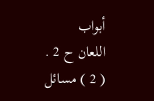أبواب
اللعان ح 2 .
( 2 ) مسائل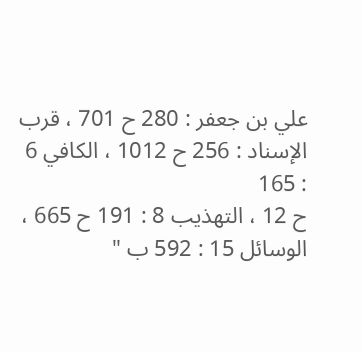علي بن جعفر : 280 ح 701 ، قرب الإسناد : 256 ح 1012 ، الكافي 6 : 165
ح 12 ، التهذيب 8 : 191 ح 665 ، الوسائل 15 : 592 ب "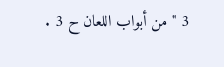3 " من أبواب اللعان ح 3 .